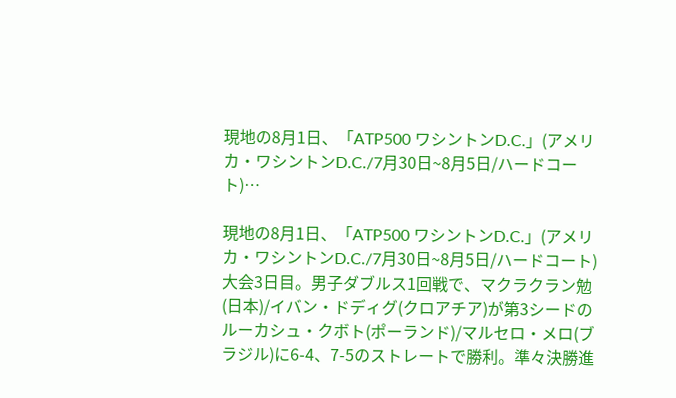現地の8月1日、「ATP500 ワシントンD.C.」(アメリカ・ワシントンD.C./7月30日~8月5日/ハードコート)…

現地の8月1日、「ATP500 ワシントンD.C.」(アメリカ・ワシントンD.C./7月30日~8月5日/ハードコート)大会3日目。男子ダブルス1回戦で、マクラクラン勉(日本)/イバン・ドディグ(クロアチア)が第3シードのルーカシュ・クボト(ポーランド)/マルセロ・メロ(ブラジル)に6-4、7-5のストレートで勝利。準々決勝進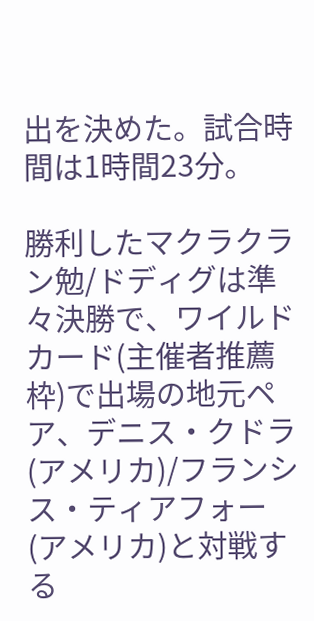出を決めた。試合時間は1時間23分。

勝利したマクラクラン勉/ドディグは準々決勝で、ワイルドカード(主催者推薦枠)で出場の地元ペア、デニス・クドラ(アメリカ)/フランシス・ティアフォー(アメリカ)と対戦する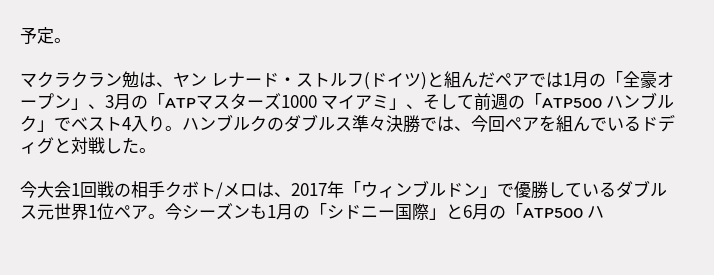予定。

マクラクラン勉は、ヤン レナード・ストルフ(ドイツ)と組んだペアでは1月の「全豪オープン」、3月の「ATPマスターズ1000 マイアミ」、そして前週の「ATP500 ハンブルク」でベスト4入り。ハンブルクのダブルス準々決勝では、今回ペアを組んでいるドディグと対戦した。

今大会1回戦の相手クボト/メロは、2017年「ウィンブルドン」で優勝しているダブルス元世界1位ペア。今シーズンも1月の「シドニー国際」と6月の「ATP500 ハ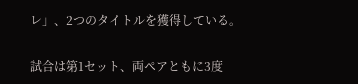レ」、2つのタイトルを獲得している。

試合は第1セット、両ペアともに3度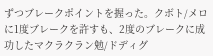ずつブレークポイントを握った。クボト/メロに1度ブレークを許すも、2度のブレークに成功したマクラクラン勉/ドディグ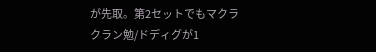が先取。第2セットでもマクラクラン勉/ドディグが1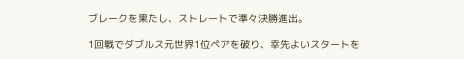ブレークを果たし、ストレートで準々決勝進出。

1回戦でダブルス元世界1位ペアを破り、幸先よいスタートを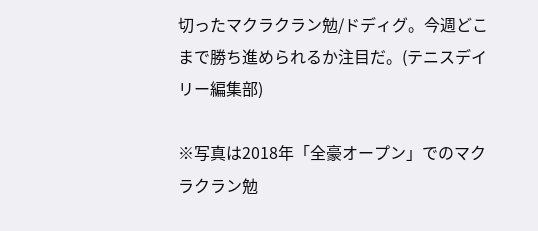切ったマクラクラン勉/ドディグ。今週どこまで勝ち進められるか注目だ。(テニスデイリー編集部)

※写真は2018年「全豪オープン」でのマクラクラン勉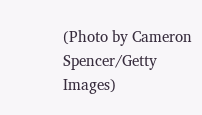(Photo by Cameron Spencer/Getty Images)